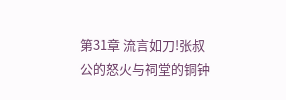第31章 流言如刀!张叔公的怒火与祠堂的铜钟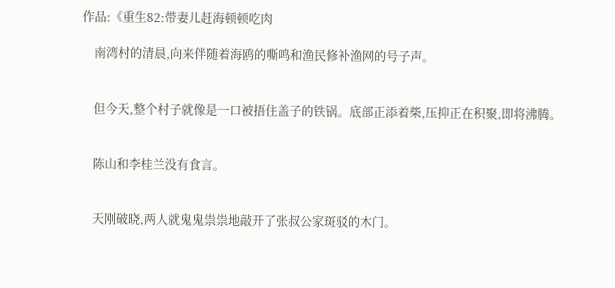作品:《重生82:带妻儿赶海顿顿吃肉

    南湾村的清晨,向来伴随着海鸥的嘶鸣和渔民修补渔网的号子声。


    但今天,整个村子就像是一口被捂住盖子的铁锅。底部正添着柴,压抑正在积聚,即将沸腾。


    陈山和李桂兰没有食言。


    天刚破晓,两人就鬼鬼祟祟地敲开了张叔公家斑驳的木门。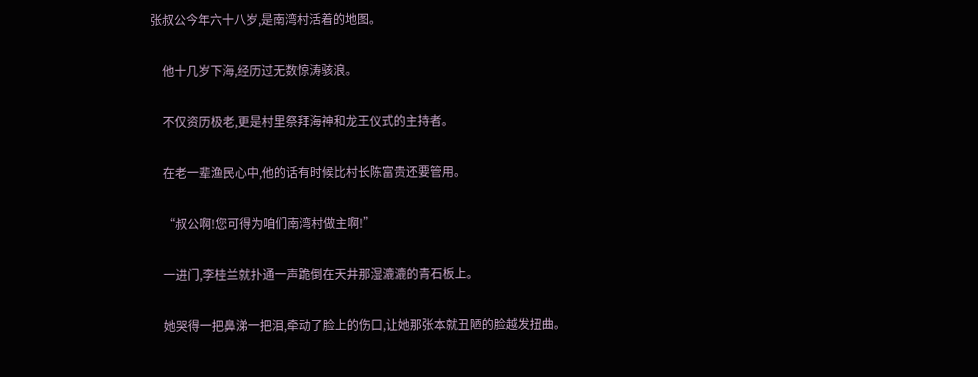张叔公今年六十八岁,是南湾村活着的地图。


    他十几岁下海,经历过无数惊涛骇浪。


    不仅资历极老,更是村里祭拜海神和龙王仪式的主持者。


    在老一辈渔民心中,他的话有时候比村长陈富贵还要管用。


    “叔公啊!您可得为咱们南湾村做主啊!”


    一进门,李桂兰就扑通一声跪倒在天井那湿漉漉的青石板上。


    她哭得一把鼻涕一把泪,牵动了脸上的伤口,让她那张本就丑陋的脸越发扭曲。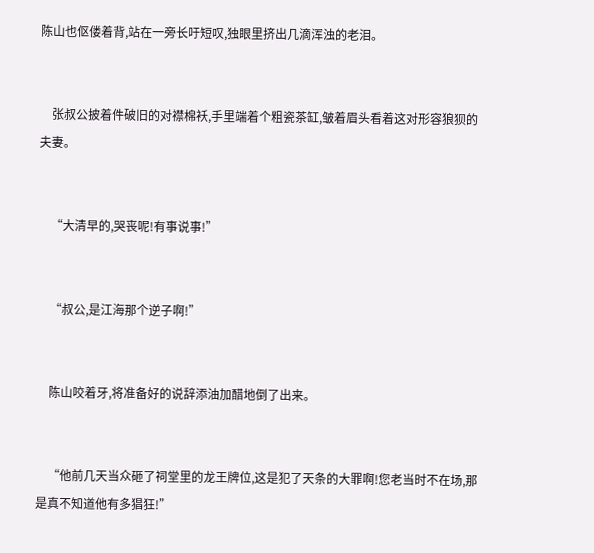陈山也伛偻着背,站在一旁长吁短叹,独眼里挤出几滴浑浊的老泪。


    张叔公披着件破旧的对襟棉袄,手里端着个粗瓷茶缸,皱着眉头看着这对形容狼狈的夫妻。


    “大清早的,哭丧呢!有事说事!”


    “叔公,是江海那个逆子啊!”


    陈山咬着牙,将准备好的说辞添油加醋地倒了出来。


    “他前几天当众砸了祠堂里的龙王牌位,这是犯了天条的大罪啊!您老当时不在场,那是真不知道他有多猖狂!”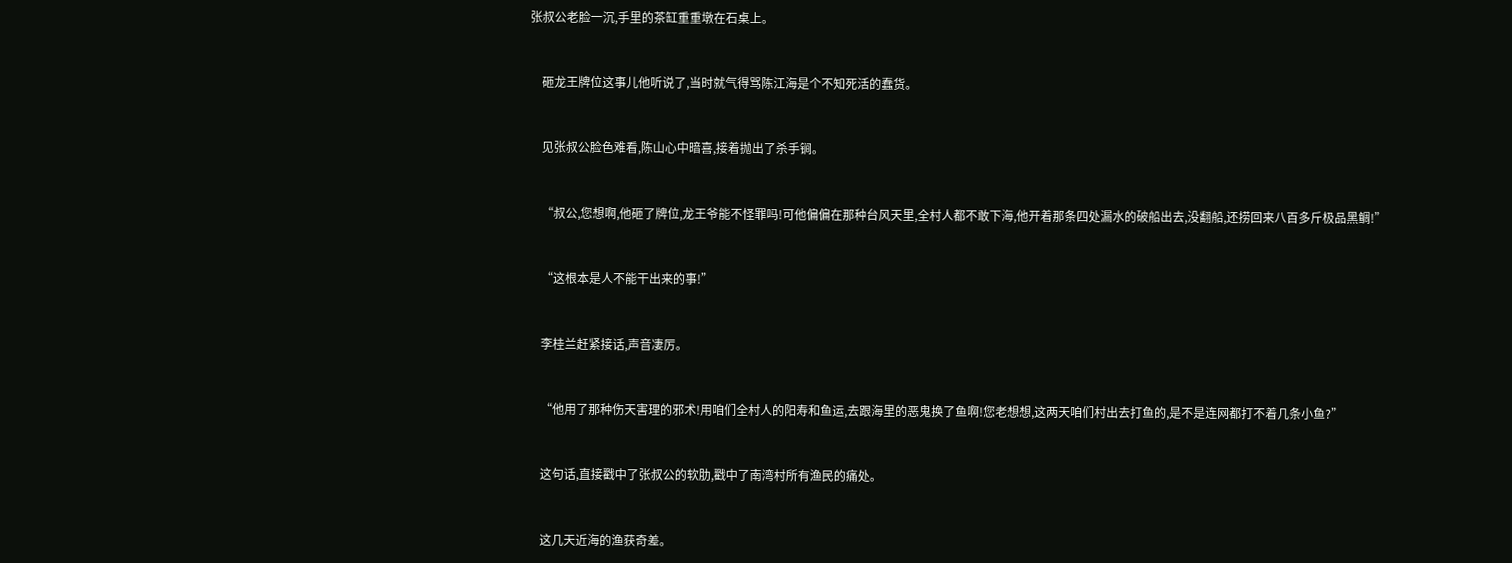张叔公老脸一沉,手里的茶缸重重墩在石桌上。


    砸龙王牌位这事儿他听说了,当时就气得骂陈江海是个不知死活的蠢货。


    见张叔公脸色难看,陈山心中暗喜,接着抛出了杀手锏。


    “叔公,您想啊,他砸了牌位,龙王爷能不怪罪吗!可他偏偏在那种台风天里,全村人都不敢下海,他开着那条四处漏水的破船出去,没翻船,还捞回来八百多斤极品黑鲷!”


    “这根本是人不能干出来的事!”


    李桂兰赶紧接话,声音凄厉。


    “他用了那种伤天害理的邪术!用咱们全村人的阳寿和鱼运,去跟海里的恶鬼换了鱼啊!您老想想,这两天咱们村出去打鱼的,是不是连网都打不着几条小鱼?”


    这句话,直接戳中了张叔公的软肋,戳中了南湾村所有渔民的痛处。


    这几天近海的渔获奇差。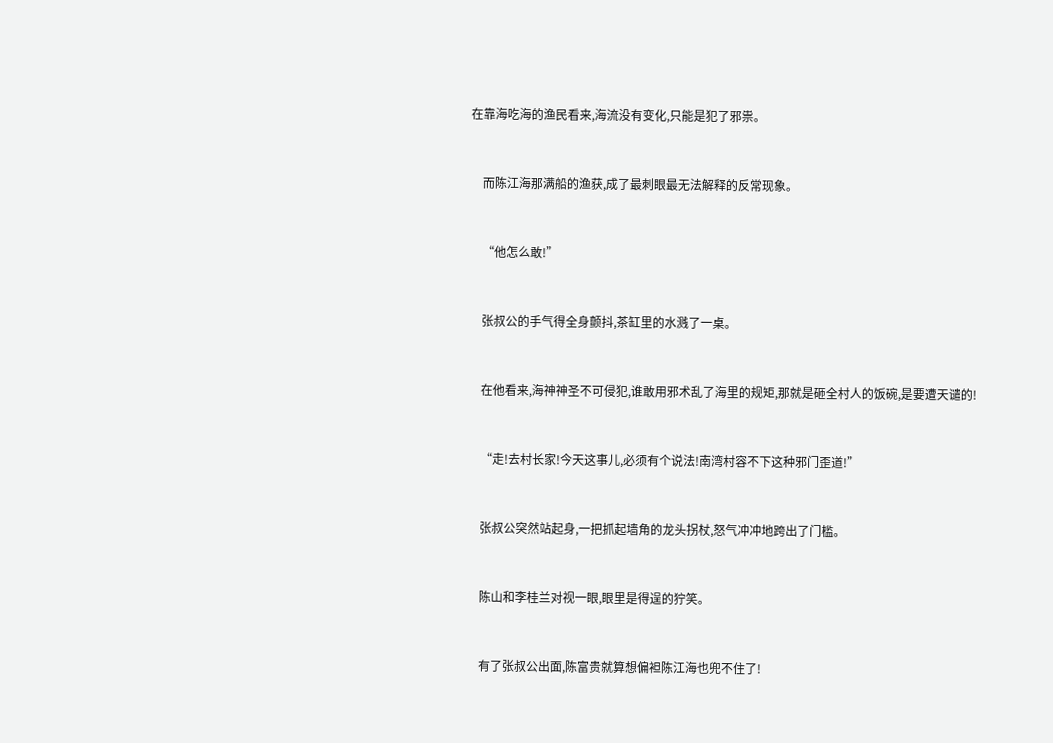在靠海吃海的渔民看来,海流没有变化,只能是犯了邪祟。


    而陈江海那满船的渔获,成了最刺眼最无法解释的反常现象。


    “他怎么敢!”


    张叔公的手气得全身颤抖,茶缸里的水溅了一桌。


    在他看来,海神神圣不可侵犯,谁敢用邪术乱了海里的规矩,那就是砸全村人的饭碗,是要遭天谴的!


    “走!去村长家!今天这事儿,必须有个说法!南湾村容不下这种邪门歪道!”


    张叔公突然站起身,一把抓起墙角的龙头拐杖,怒气冲冲地跨出了门槛。


    陈山和李桂兰对视一眼,眼里是得逞的狞笑。


    有了张叔公出面,陈富贵就算想偏袒陈江海也兜不住了!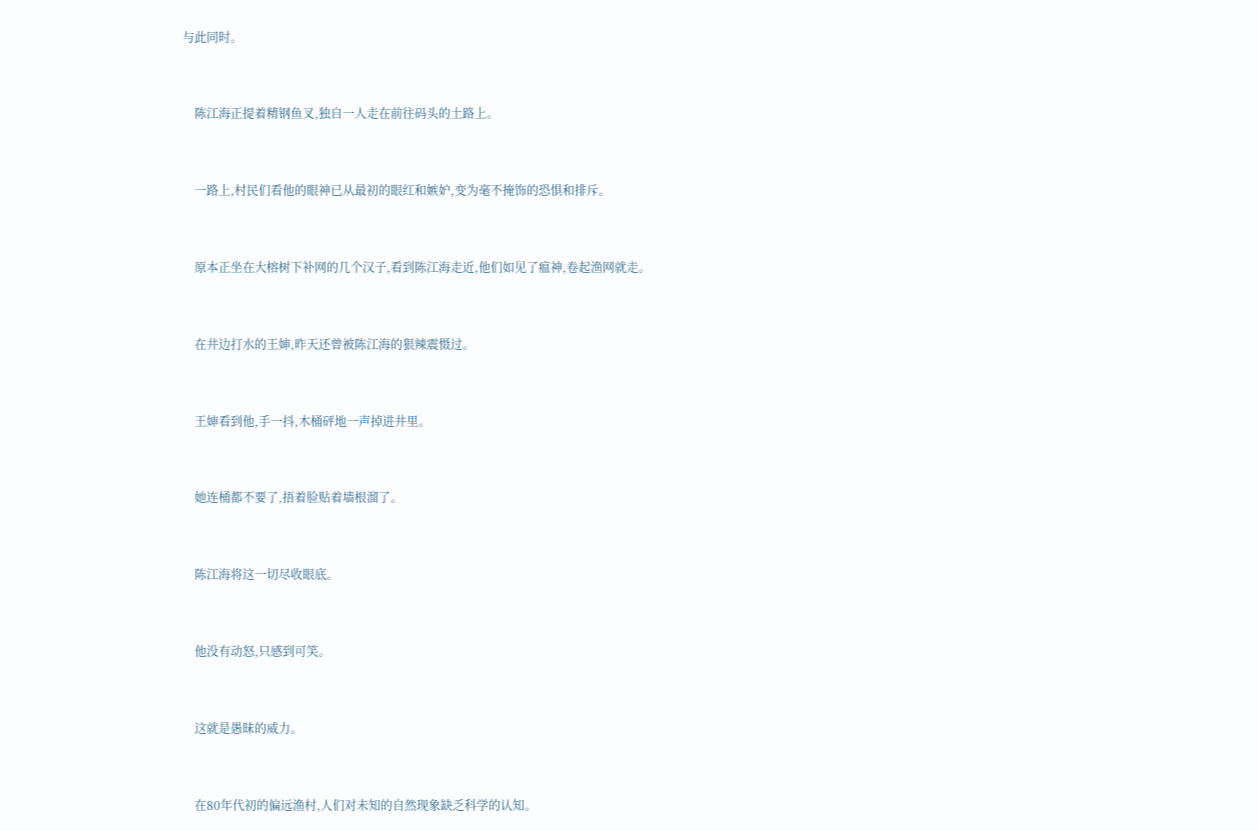与此同时。


    陈江海正提着精钢鱼叉,独自一人走在前往码头的土路上。


    一路上,村民们看他的眼神已从最初的眼红和嫉妒,变为毫不掩饰的恐惧和排斥。


    原本正坐在大榕树下补网的几个汉子,看到陈江海走近,他们如见了瘟神,卷起渔网就走。


    在井边打水的王婶,昨天还曾被陈江海的狠辣震慑过。


    王婶看到他,手一抖,木桶砰地一声掉进井里。


    她连桶都不要了,捂着脸贴着墙根溜了。


    陈江海将这一切尽收眼底。


    他没有动怒,只感到可笑。


    这就是愚昧的威力。


    在80年代初的偏远渔村,人们对未知的自然现象缺乏科学的认知。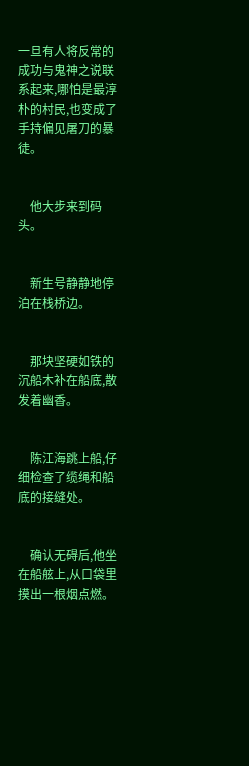一旦有人将反常的成功与鬼神之说联系起来,哪怕是最淳朴的村民,也变成了手持偏见屠刀的暴徒。


    他大步来到码头。


    新生号静静地停泊在栈桥边。


    那块坚硬如铁的沉船木补在船底,散发着幽香。


    陈江海跳上船,仔细检查了缆绳和船底的接缝处。


    确认无碍后,他坐在船舷上,从口袋里摸出一根烟点燃。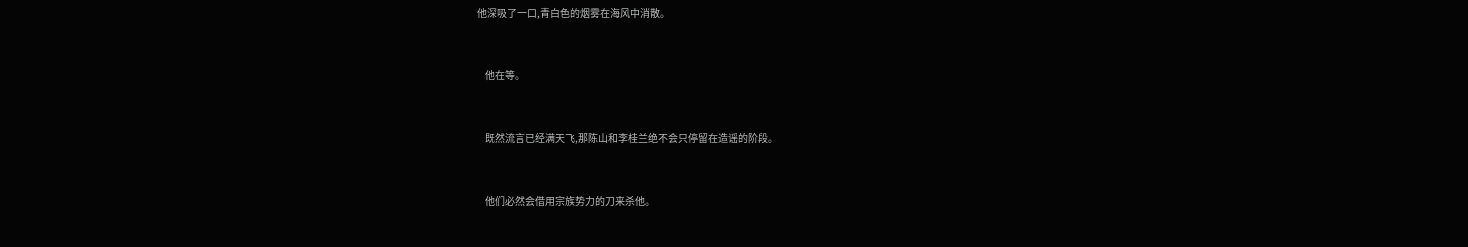他深吸了一口,青白色的烟雾在海风中消散。


    他在等。


    既然流言已经满天飞,那陈山和李桂兰绝不会只停留在造谣的阶段。


    他们必然会借用宗族势力的刀来杀他。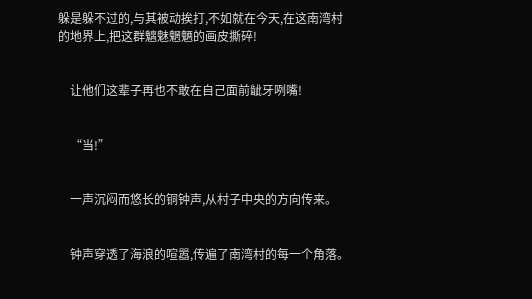躲是躲不过的,与其被动挨打,不如就在今天,在这南湾村的地界上,把这群魑魅魍魉的画皮撕碎!


    让他们这辈子再也不敢在自己面前龇牙咧嘴!


    “当!”


    一声沉闷而悠长的铜钟声,从村子中央的方向传来。


    钟声穿透了海浪的喧嚣,传遍了南湾村的每一个角落。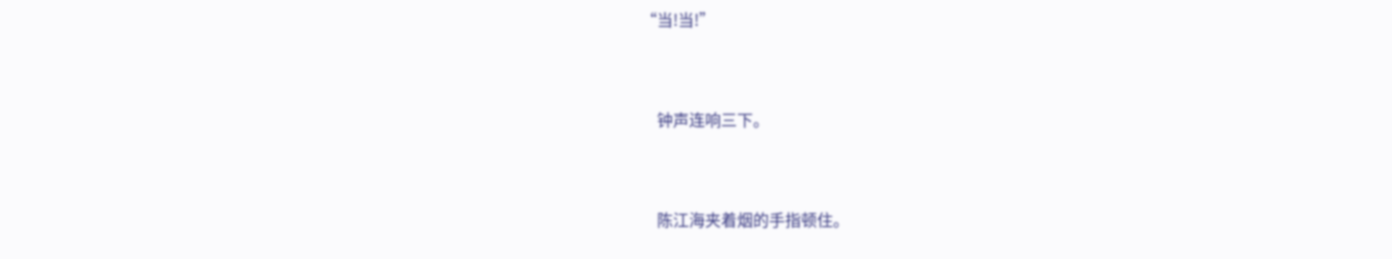“当!当!”


    钟声连响三下。


    陈江海夹着烟的手指顿住。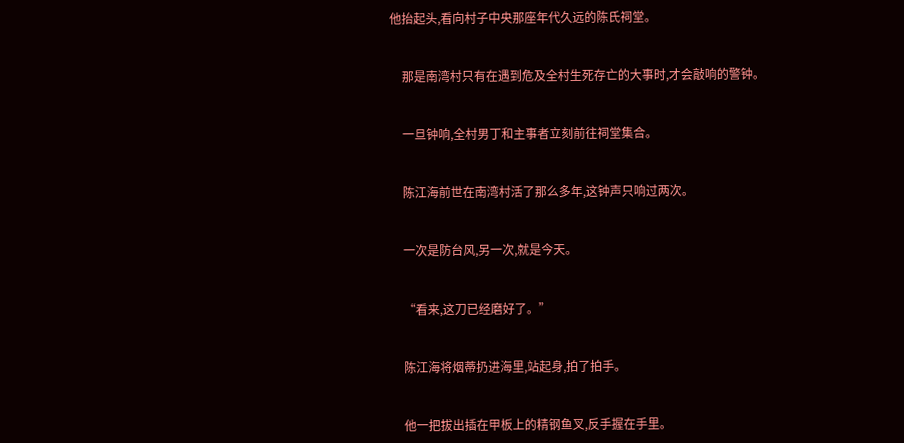他抬起头,看向村子中央那座年代久远的陈氏祠堂。


    那是南湾村只有在遇到危及全村生死存亡的大事时,才会敲响的警钟。


    一旦钟响,全村男丁和主事者立刻前往祠堂集合。


    陈江海前世在南湾村活了那么多年,这钟声只响过两次。


    一次是防台风,另一次,就是今天。


    “看来,这刀已经磨好了。”


    陈江海将烟蒂扔进海里,站起身,拍了拍手。


    他一把拔出插在甲板上的精钢鱼叉,反手握在手里。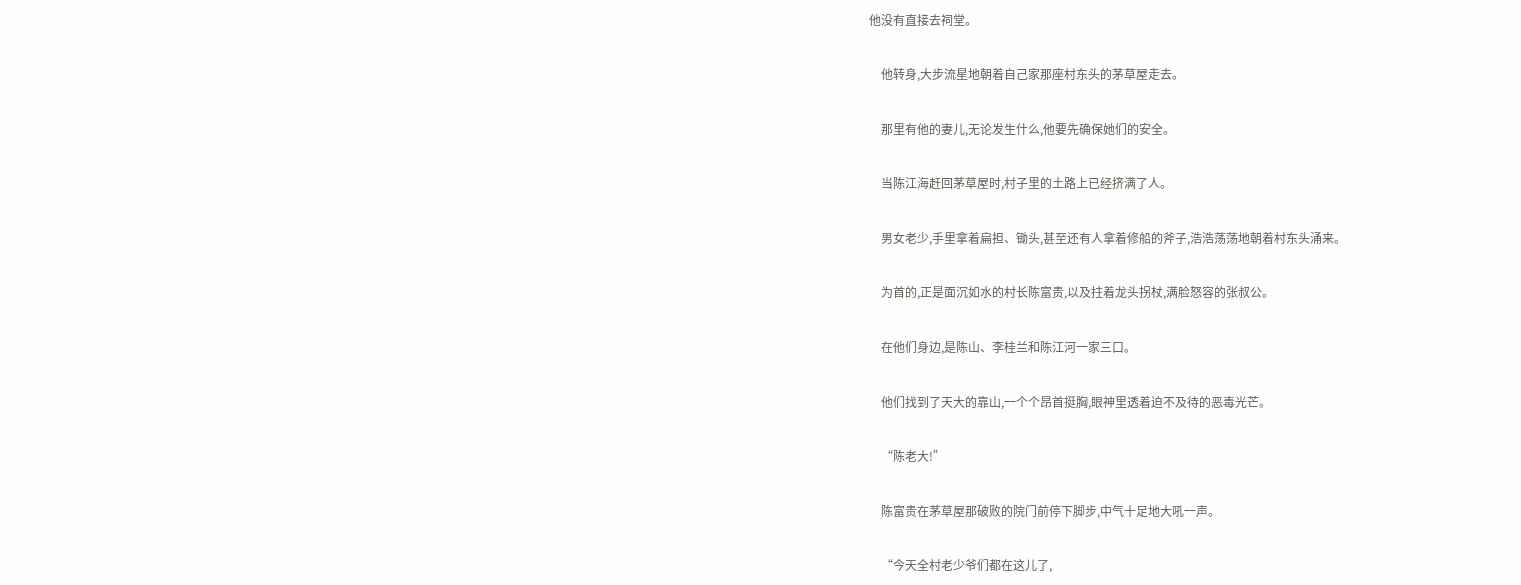他没有直接去祠堂。


    他转身,大步流星地朝着自己家那座村东头的茅草屋走去。


    那里有他的妻儿,无论发生什么,他要先确保她们的安全。


    当陈江海赶回茅草屋时,村子里的土路上已经挤满了人。


    男女老少,手里拿着扁担、锄头,甚至还有人拿着修船的斧子,浩浩荡荡地朝着村东头涌来。


    为首的,正是面沉如水的村长陈富贵,以及拄着龙头拐杖,满脸怒容的张叔公。


    在他们身边,是陈山、李桂兰和陈江河一家三口。


    他们找到了天大的靠山,一个个昂首挺胸,眼神里透着迫不及待的恶毒光芒。


    “陈老大!”


    陈富贵在茅草屋那破败的院门前停下脚步,中气十足地大吼一声。


    “今天全村老少爷们都在这儿了,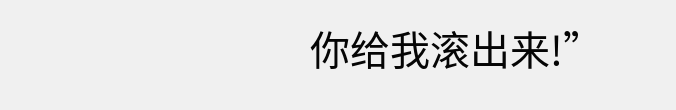你给我滚出来!”